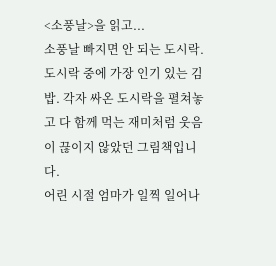<소풍날>을 읽고...
소풍날 빠지면 안 되는 도시락. 도시락 중에 가장 인기 있는 김밥. 각자 싸온 도시락을 펼쳐놓고 다 함께 먹는 재미처럼 웃음이 끊이지 않았던 그림책입니다.
어린 시절 엄마가 일찍 일어나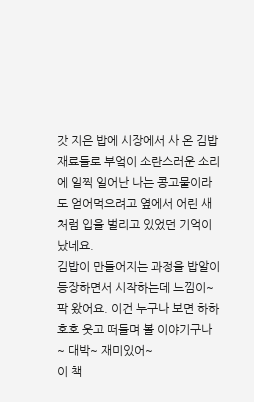갓 지은 밥에 시장에서 사 온 김밥 재료들로 부엌이 소란스러운 소리에 일찍 일어난 나는 콩고물이라도 얻어먹으려고 옆에서 어린 새처럼 입을 벌리고 있었던 기억이 났네요.
김밥이 만들어지는 과정을 밥알이 등장하면서 시작하는데 느낌이~팍 왔어요. 이건 누구나 보면 하하 호호 웃고 떠들며 볼 이야기구나 ~ 대박~ 재미있어~
이 책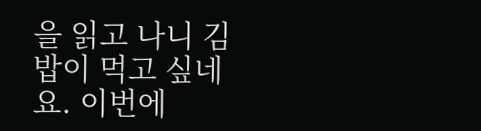을 읽고 나니 김밥이 먹고 싶네요. 이번에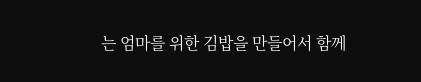는 엄마를 위한 김밥을 만들어서 함께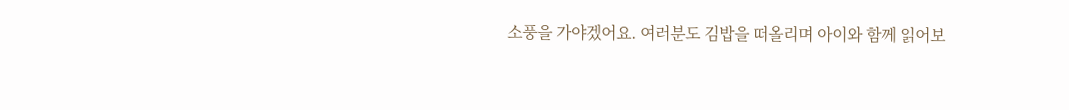소풍을 가야겠어요. 여러분도 김밥을 떠올리며 아이와 함께 읽어보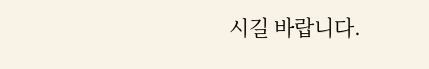시길 바랍니다.